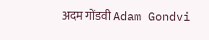अदम गोंडवी Adam Gondvi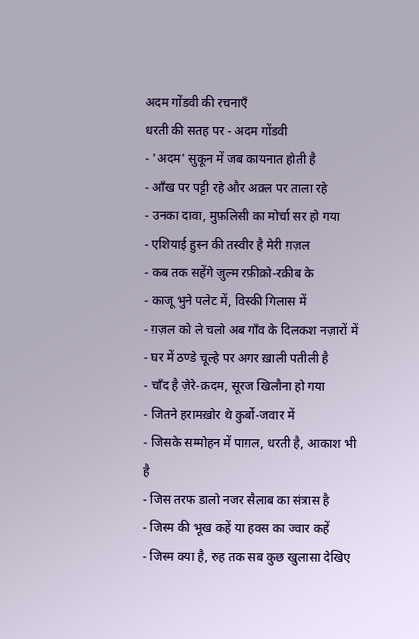अदम गोंडवी की रचनाएँ
धरती की सतह पर - अदम गोंडवी
- 'अदम' सुकून में जब कायनात होती है
- आँख पर पट्टी रहे और अक़्ल पर ताला रहे
- उनका दावा, मुफ़लिसी का मोर्चा सर हो गया
- एशियाई हुस्न की तस्वीर है मेरी ग़ज़ल
- कब तक सहेंगे ज़ुल्म रफ़ीक़ो-रक़ीब के
- काजू भुने पलेट में, विस्की गिलास में
- ग़ज़ल को ले चलो अब गाँव के दिलकश नज़ारों में
- घर में ठण्डे चूल्हे पर अगर ख़ाली पतीली है
- चाँद है ज़ेरे-क़दम, सूरज खिलौना हो गया
- जितने हरामख़ोर थे कुर्बो-जवार में
- जिसके सम्मोहन में पाग़ल, धरती है, आकाश भी है
- जिस तरफ डालो नजर सैलाब का संत्रास है
- जिस्म की भूख कहें या हवस का ज्वार कहें
- जिस्म क्या है, रुह तक सब कुछ खुलासा देखिए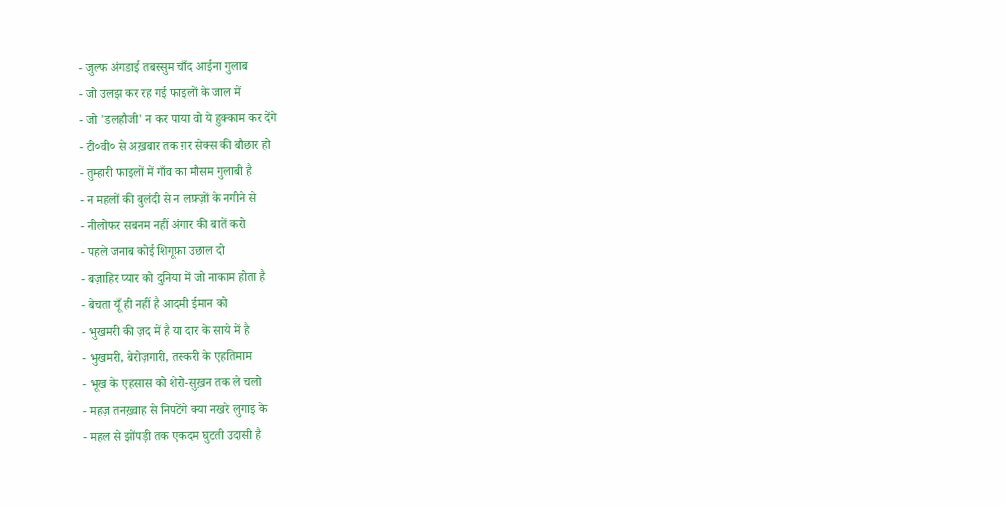- जुल्फ अंगडाई तबस्सुम चाँद आईना गुलाब
- जो उलझ कर रह गई फाइलों के जाल में
- जो 'डलहौजी' न कर पाया वो ये हुक्काम कर देंगे
- टी०वी० से अख़बार तक ग़र सेक्स की बौछार हो
- तुम्हारी फाइलों में गाँव का मौसम गुलाबी है
- न महलों की बुलंदी से न लफ़्ज़ों के नगीने से
- नीलोफर सबनम नहीं अंगार की बातें करो
- पहले जनाब कोई शिगूफ़ा उछाल दो
- बज़ाहिर प्यार को दुनिया में जो नाकाम होता है
- बेचता यूँ ही नहीं है आदमी ईमान को
- भुखमरी की ज़द में है या दार के साये में है
- भुखमरी, बेरोज़गारी, तस्करी के एहतिमाम
- भूख के एहसास को शेरो-सुख़न तक ले चलो
- महज़ तनख़्वाह से निपटेंगे क्या नखरे लुगाइ के
- महल से झोंपड़ी तक एकदम घुटती उदासी है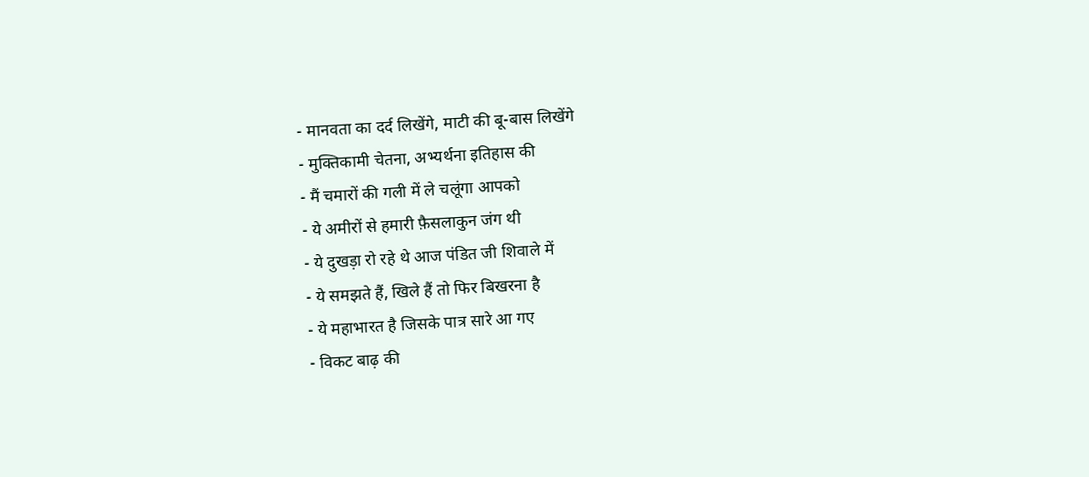- मानवता का दर्द लिखेंगे, माटी की बू-बास लिखेंगे
- मुक्तिकामी चेतना, अभ्यर्थना इतिहास की
- मैं चमारों की गली में ले चलूंगा आपको
- ये अमीरों से हमारी फ़ैसलाकुन जंग थी
- ये दुखड़ा रो रहे थे आज पंडित जी शिवाले में
- ये समझते हैं, खिले हैं तो फिर बिखरना है
- ये महाभारत है जिसके पात्र सारे आ गए
- विकट बाढ़ की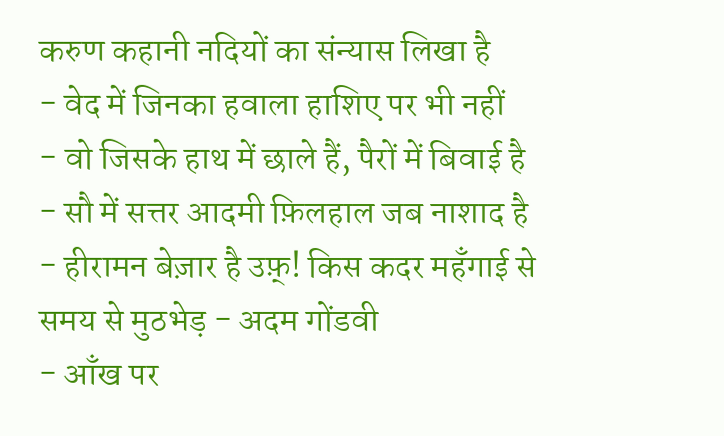करुण कहानी नदियों का संन्यास लिखा है
- वेद में जिनका हवाला हाशिए पर भी नहीं
- वो जिसके हाथ में छाले हैं, पैरों में बिवाई है
- सौ में सत्तर आदमी फ़िलहाल जब नाशाद है
- हीरामन बेज़ार है उफ़्! किस कदर महँगाई से
समय से मुठभेड़ - अदम गोंडवी
- आँख पर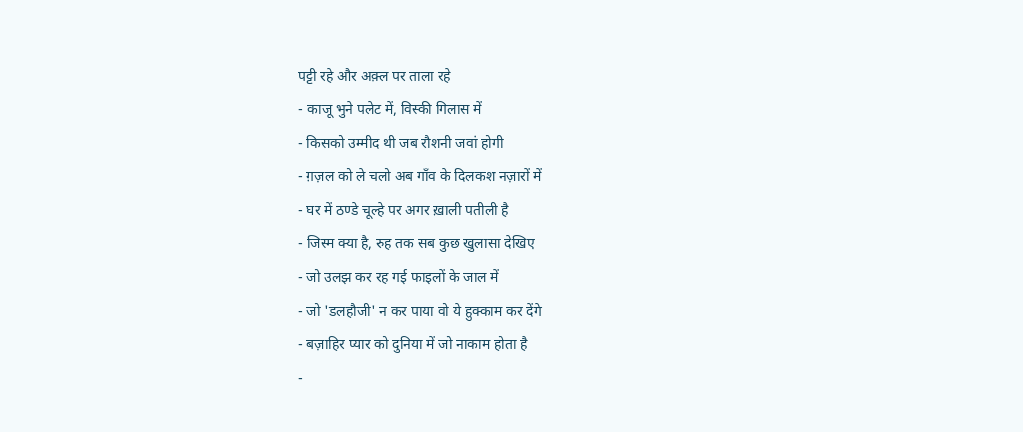पट्टी रहे और अक़्ल पर ताला रहे
- काजू भुने पलेट में, विस्की गिलास में
- किसको उम्मीद थी जब रौशनी जवां होगी
- ग़ज़ल को ले चलो अब गाँव के दिलकश नज़ारों में
- घर में ठण्डे चूल्हे पर अगर ख़ाली पतीली है
- जिस्म क्या है, रुह तक सब कुछ खुलासा देखिए
- जो उलझ कर रह गई फाइलों के जाल में
- जो 'डलहौजी' न कर पाया वो ये हुक्काम कर देंगे
- बज़ाहिर प्यार को दुनिया में जो नाकाम होता है
-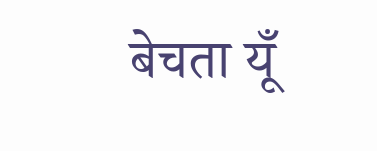बेचता यूँ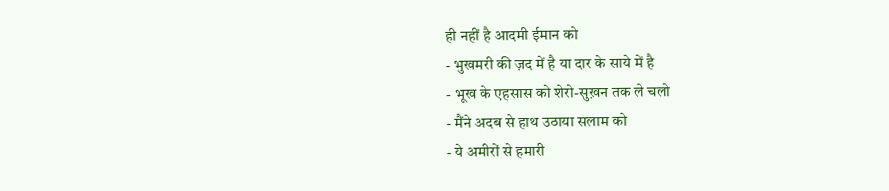ही नहीं है आदमी ईमान को
- भुखमरी की ज़द में है या दार के साये में है
- भूख के एहसास को शेरो-सुख़न तक ले चलो
- मैंने अदब से हाथ उठाया सलाम को
- ये अमीरों से हमारी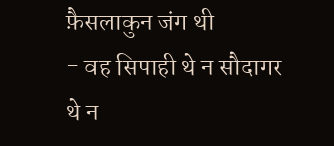फ़ैसलाकुन जंग थी
- वह सिपाही थे न सौदागर थे न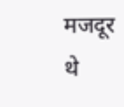मजदूर थे